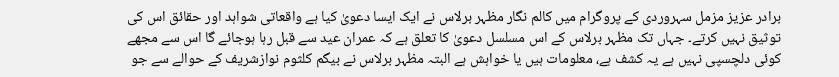برادر عزیز مزمل سہروردی کے پروگرام میں کالم نگار مظہر برلاس نے ایک ایسا دعویٰ کیا ہے واقعاتی شواہد اور حقائق اس کی توثیق نہیں کرتے۔ جہاں تک مظہر برلاس کے اس مسلسل دعویٰ کا تعلق ہے کہ عمران عید سے قبل رہا ہوجائے گا اس سے مجھے کوئی دلچسپی نہیں ہے یہ کشف ہے، معلومات ہیں یا خواہش ہے البتہ مظہر برلاس نے بیگم کلثوم نوازشریف کے حوالے سے جو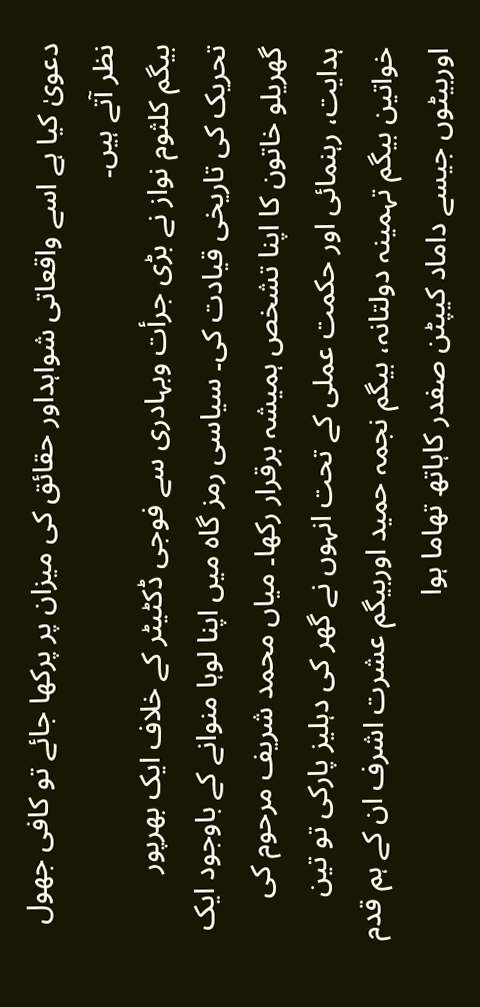دعویٰ کیا ہے اسے واقعاتی شواہداور حقائق کی میزان پر پرکھا جائے تو کافی جھول نظر آتے ہیں۔
بیگم کلثوم نواز نے بڑی جرأت وبہادری سے فوجی ڈکٹیٹر کے خلاف ایک بھرپور تحریک کی تاریخی قیادت کی۔ سیاسی رمز گاہ میں اپنا لوہا منوانے کے باوجود ایک گھریلو خاتون کا اپنا تشخص ہمیشہ برقرار رکھا۔ میاں محمد شریف مرحوم کی ہدایت، رہنمائی اور حکمت عملی کے تحت انہوں نے گھر کی دہلیز پارکی تو تین خواتین بیگم تہمینہ دولتانہ، بیگم نجمہ حمید اوربیگم عشرت اشرف ان کے ہم قدم اوربیٹوں جیسے داماد کیپٹن صفدر کاہاتھ تھاما ہوا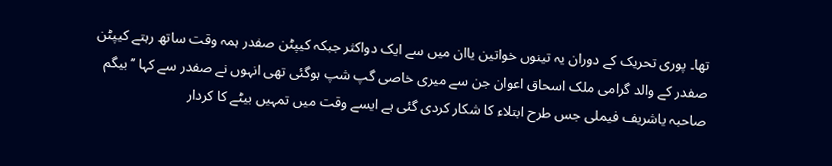تھا۔ پوری تحریک کے دوران یہ تینوں خواتین یاان میں سے ایک دواکثر جبکہ کیپٹن صفدر ہمہ وقت ساتھ رہتے کیپٹن صفدر کے والد گرامی ملک اسحاق اعوان جن سے میری خاصی گپ شپ ہوگئی تھی انہوں نے صفدر سے کہا ’’بیگم صاحبہ یاشریف فیملی جس طرح ابتلاء کا شکار کردی گئی ہے ایسے وقت میں تمہیں بیٹے کا کردار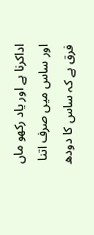اداکرنا ہے اور یاد رکھو ماں اور ساس میں صرف اتنا فرق ہے کہ ساس کا دودھ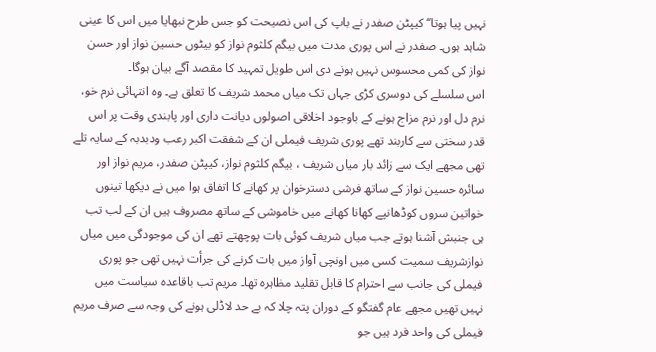نہیں پیا ہوتا‘‘کیپٹن صفدر نے باپ کی اس نصیحت کو جس طرح نبھایا میں اس کا عینی شاہد ہوں۔ صفدر نے اس پوری مدت میں بیگم کلثوم نواز کو بیٹوں حسین نواز اور حسن نواز کی کمی محسوس نہیں ہونے دی اس طویل تمہید کا مقصد آگے بیان ہوگا۔
اس سلسلے کی دوسری کڑی جہاں تک میاں محمد شریف کا تعلق ہے۔ وہ انتہائی نرم خو، نرم دل اور نرم مزاج ہونے کے باوجود اخلاقی اصولوں دیانت داری اور پابندی وقت پر اس قدر سختی سے کاربند تھے پوری شریف فیملی ان کے شفقت اکبر رعب ودبدبہ کے سایہ تلے تھی مجھے ایک سے زائد بار میاں شریف ، بیگم کلثوم نواز، کیپٹن صفدر، مریم نواز اور سائرہ حسین نواز کے ساتھ فرشی دسترخوان پر کھانے کا اتفاق ہوا میں نے دیکھا تینوں خواتین سروں کوڈھانپے کھانا کھانے میں خاموشی کے ساتھ مصروف ہیں ان کے لب تب ہی جنبش آشنا ہوتے جب میاں شریف کوئی بات پوچھتے تھے ان کی موجودگی میں میاں نوازشریف سمیت کسی میں اونچی آواز میں بات کرنے کی جرأت نہیں تھی جو پوری فیملی کی جانب سے احترام کا قابل تقلید مظاہرہ تھا۔ مریم تب باقاعدہ سیاست میں نہیں تھیں مجھے عام گفتگو کے دوران پتہ چلا کہ بے حد لاڈلی ہونے کی وجہ سے صرف مریم فیملی کی واحد فرد ہیں جو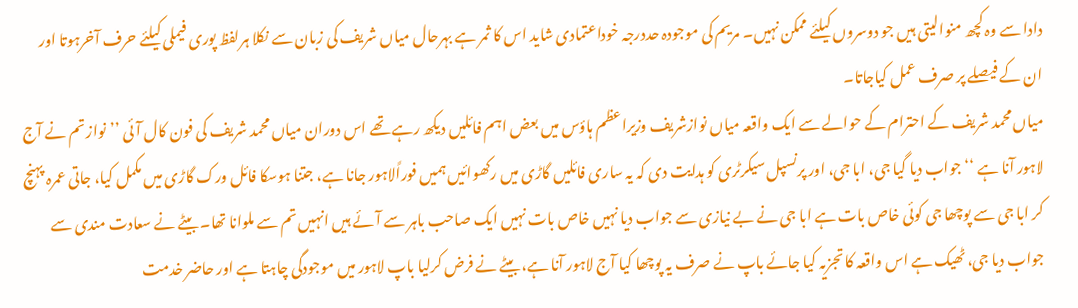دادا سے وہ کچھ منوالیتی ہیں جو دوسروں کیلئے ممکن نہیں۔ مریم کی موجودہ حددرجہ خوداعتمادی شاید اس کا ثمر ہے بہرحال میاں شریف کی زبان سے نکلا ہرلفظ پوری فیملی کیلئے حرف آخرہوتا اور ان کے فیصلے پر صرف عمل کیاجاتا۔
میاں محمد شریف کے احترام کے حوالے سے ایک واقعہ میاں نوازشریف وزیراعظم ہاؤس میں بعض اہم فائلیں دیکھ رہے تھے اس دوران میاں محمد شریف کی فون کال آئی ’’نواز تم نے آج لاہور آنا ہے ‘‘ جواب دیا گیا جی، ابا جی، اور پرنسپل سیکرٹری کو ہدایت دی کہ یہ ساری فائلیں گاڑی میں رکھوائیں ہمیں فوراًلاہور جانا ہے، جتنا ہوسکا فائل ورک گاڑی میں مکمل کیا، جاتی عمرہ پہنچ کر ابا جی سے پوچھا جی کوئی خاص بات ہے ابا جی نے بے نیازی سے جواب دیا نہیں خاص بات نہیں ایک صاحب باہر سے آئے ہیں انہیں تم سے ملوانا تھا۔ بیٹے نے سعادت مندی سے جواب دیا جی، ٹھیک ہے اس واقعہ کا تجزیہ کیا جائے باپ نے صرف یہ پوچھا کیا آج لاہور آنا ہے، بیٹے نے فرض کرلیا باپ لاہور میں موجودگی چاہتا ہے اور حاضر خدمت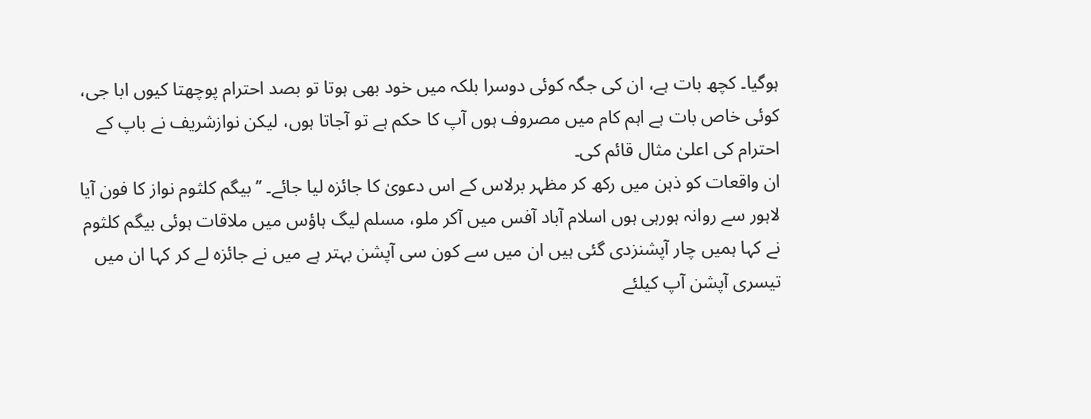ہوگیا۔ کچھ بات ہے، ان کی جگہ کوئی دوسرا بلکہ میں خود بھی ہوتا تو بصد احترام پوچھتا کیوں ابا جی، کوئی خاص بات ہے اہم کام میں مصروف ہوں آپ کا حکم ہے تو آجاتا ہوں، لیکن نوازشریف نے باپ کے احترام کی اعلیٰ مثال قائم کی۔
ان واقعات کو ذہن میں رکھ کر مظہر برلاس کے اس دعویٰ کا جائزہ لیا جائے۔ ’’بیگم کلثوم نواز کا فون آیا لاہور سے روانہ ہورہی ہوں اسلام آباد آفس میں آکر ملو، مسلم لیگ ہاؤس میں ملاقات ہوئی بیگم کلثوم نے کہا ہمیں چار آپشنزدی گئی ہیں ان میں سے کون سی آپشن بہتر ہے میں نے جائزہ لے کر کہا ان میں تیسری آپشن آپ کیلئے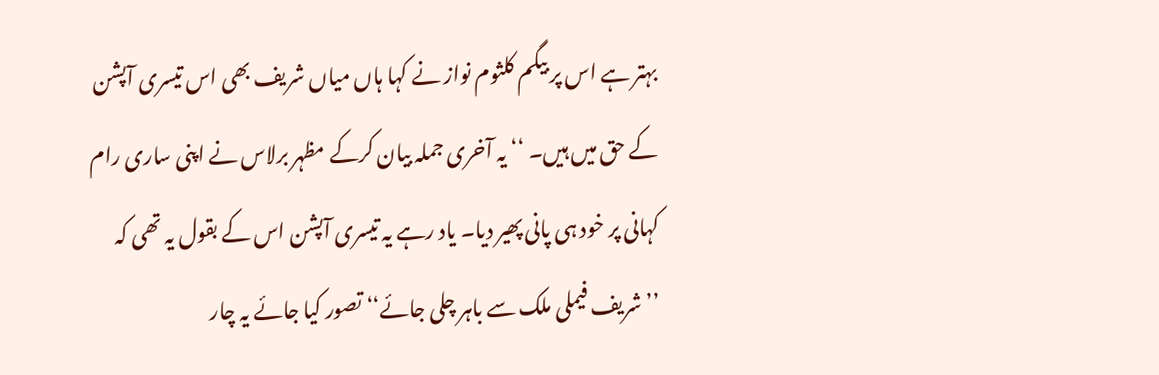بہتر ہے اس پر بیگم کلثوم نواز نے کہا ہاں میاں شریف بھی اس تیسری آپشن کے حق میں ہیں۔ ‘‘ یہ آخری جملہ بیان کرکے مظہر برلاس نے اپنی ساری رام کہانی پر خود ہی پانی پھیر دیا۔ یاد رہے یہ تیسری آپشن اس کے بقول یہ تھی کہ ’’شریف فیملی ملک سے باہر چلی جائے‘‘ تصور کیا جائے یہ چار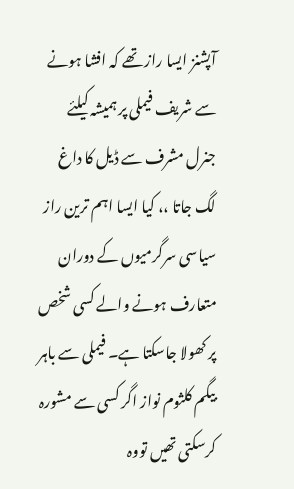آپشنز ایسا راز تھے کہ افشا ہونے سے شریف فیملی پر ہمیشہ کیلئے جنرل مشرف سے ڈیل کا داغ لگ جاتا ،، کیا ایسا اہم ترین راز سیاسی سرگرمیوں کے دوران متعارف ہونے والے کسی شخص پر کھولا جاسکتا ہے۔ فیملی سے باہر بیگم کلثوم نواز اگر کسی سے مشورہ کرسکتی تھیں تووہ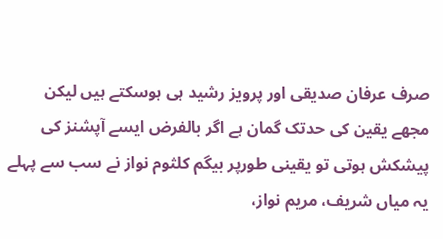صرف عرفان صدیقی اور پرویز رشید ہی ہوسکتے ہیں لیکن مجھے یقین کی حدتک گمان ہے اگر بالفرض ایسے آپشنز کی پیشکش ہوتی تو یقینی طورپر بیگم کلثوم نواز نے سب سے پہلے یہ میاں شریف، مریم نواز،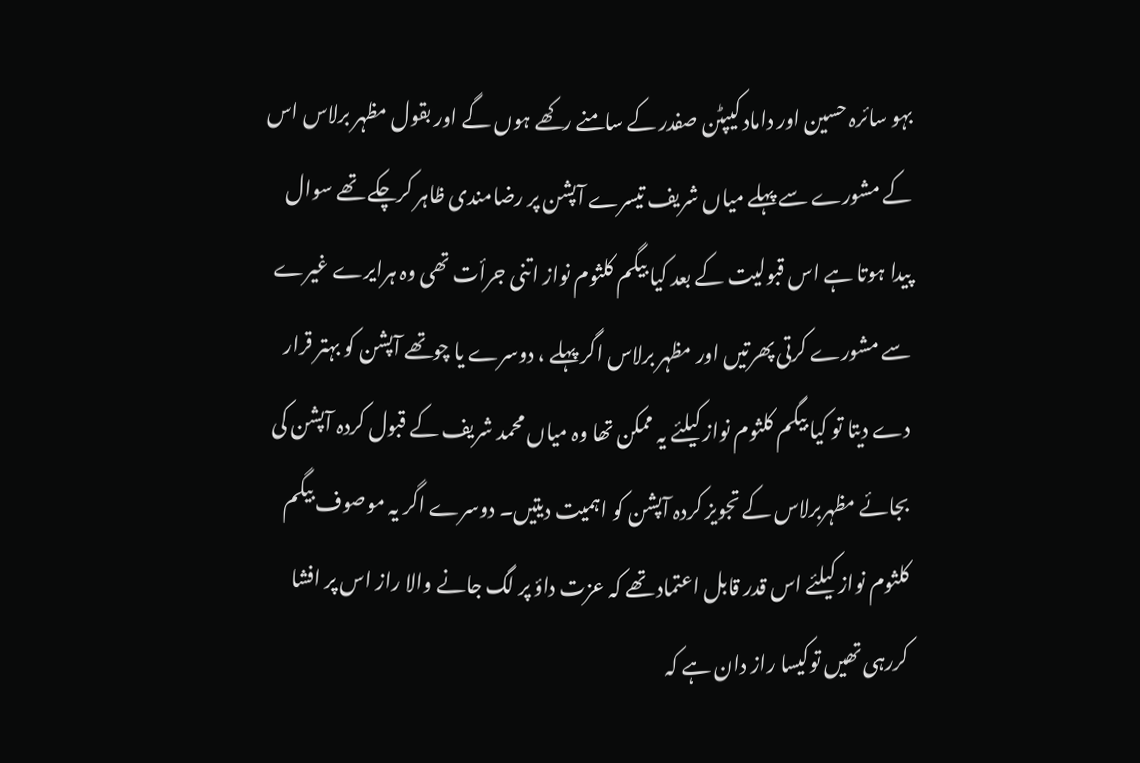بہو سائرہ حسین اور داماد کیپٹن صفدر کے سامنے رکھے ہوں گے اور بقول مظہر برلاس اس کے مشورے سے پہلے میاں شریف تیسرے آپشن پر رضامندی ظاہر کرچکے تھے سوال پیدا ہوتا ہے اس قبولیت کے بعد کیا بیگم کلثوم نواز اتنی جرأت تھی وہ ہرایرے غیرے سے مشورے کرتی پھرتیں اور مظہر برلاس اگر پہلے ، دوسرے یا چوتھے آپشن کو بہتر قرار دے دیتا تو کیا بیگم کلثوم نواز کیلئے یہ ممکن تھا وہ میاں محمد شریف کے قبول کردہ آپشن کی بجائے مظہربرلاس کے تجویز کردہ آپشن کو اہمیت دیتیں۔ دوسرے اگر یہ موصوف بیگم کلثوم نواز کیلئے اس قدر قابل اعتماد تھے کہ عزت داؤ پر لگ جانے والا راز اس پر افشا کررہی تھیں توکیسا راز دان ہے کہ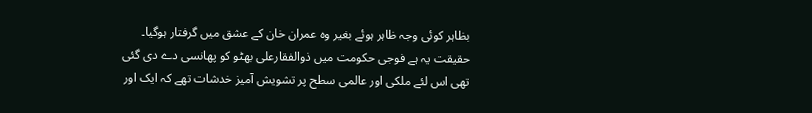بظاہر کوئی وجہ ظاہر ہوئے بغیر وہ عمران خان کے عشق میں گرفتار ہوگیا۔ حقیقت یہ ہے فوجی حکومت میں ذوالفقارعلی بھٹو کو پھانسی دے دی گئی تھی اس لئے ملکی اور عالمی سطح پر تشویش آمیز خدشات تھے کہ ایک اور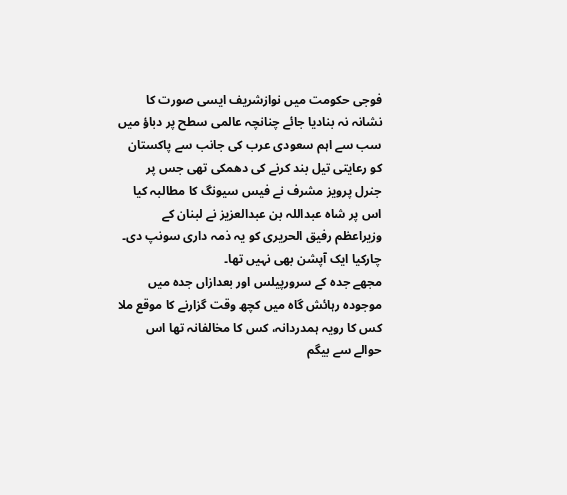فوجی حکومت میں نوازشریف ایسی صورت کا نشانہ نہ بنادیا جائے چنانچہ عالمی سطح پر دباؤ میں سب سے اہم سعودی عرب کی جانب سے پاکستان کو رعایتی تیل بند کرنے کی دھمکی تھی جس پر جنرل پرویز مشرف نے فیس سیونگ کا مطالبہ کیا اس پر شاہ عبداللہ بن عبدالعزیز نے لبنان کے وزیراعظم رفیق الحریری کو یہ ذمہ داری سونپ دی۔ چارکیا ایک آپشن بھی نہیں تھا۔
مجھے جدہ کے سرورپیلس اور بعدازاں جدہ میں موجودہ رہائش گاہ میں کچھ وقت گزارنے کا موقع ملا کس کا رویہ ہمدردانہ، کس کا مخالفانہ تھا اس حوالے سے بیگم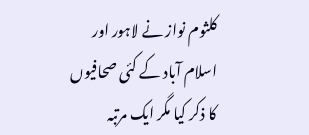کلثوم نواز نے لاہور اور اسلام آباد کے کئی صحافیوں کا ذکر کیا مگر ایک مرتبہ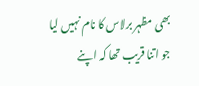بھی مظہر برلاس کا نام نہیں لیا جو اتنا قریب تھا کہ اپنے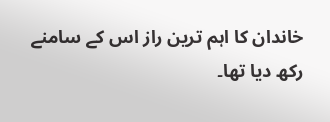خاندان کا اہم ترین راز اس کے سامنے رکھ دیا تھا۔